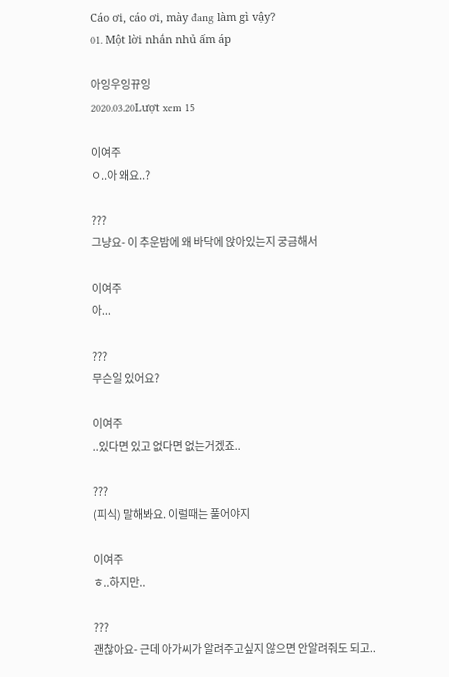Cáo ơi, cáo ơi, mày đang làm gì vậy?
01. Một lời nhắn nhủ ấm áp

아잉우잉뀨잉
2020.03.20Lượt xem 15

이여주
ㅇ..아 왜요..?

???
그냥요- 이 추운밤에 왜 바닥에 앉아있는지 궁금해서

이여주
아...

???
무슨일 있어요?

이여주
..있다면 있고 없다면 없는거겠죠..

???
(피식) 말해봐요. 이럴때는 풀어야지

이여주
ㅎ..하지만..

???
괜찮아요- 근데 아가씨가 알려주고싶지 않으면 안알려줘도 되고..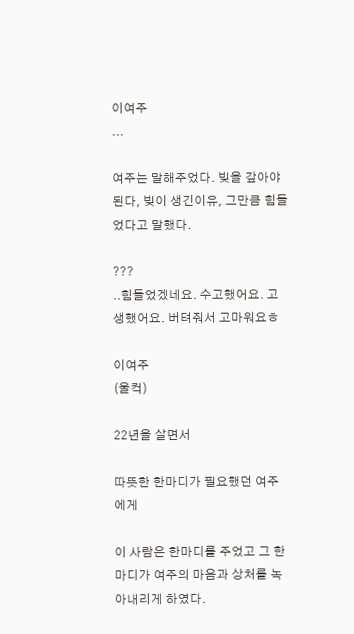이여주
...

여주는 말해주었다. 빚을 갚아야된다, 빚이 생긴이유, 그만큼 힘들었다고 말했다.

???
..힘들었겠네요. 수고했어요. 고생했어요. 버텨줘서 고마워요ㅎ

이여주
(울컥)

22년을 살면서

따뜻한 한마디가 필요했던 여주에게

이 사람은 한마디를 주었고 그 한마디가 여주의 마음과 상처를 녹아내리게 하였다.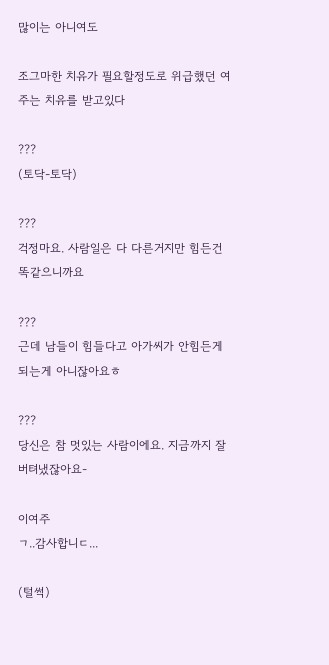많이는 아니여도

조그마한 치유가 필요할정도로 위급했던 여주는 치유를 받고있다

???
(토닥-토닥)

???
걱정마요. 사람일은 다 다른거지만 힘든건 똑같으니까요

???
근데 남들이 힘들다고 아가씨가 안힘든게 되는게 아니잖아요ㅎ

???
당신은 참 멋있는 사람이에요. 지금까지 잘 버텨냈잖아요-

이여주
ㄱ..감사합니ㄷ...

(털썩)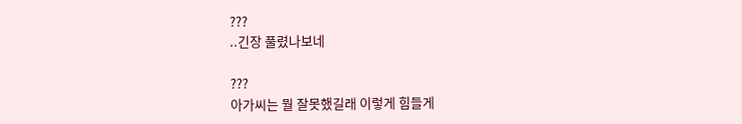???
..긴장 풀렸나보네

???
아가씨는 뭘 잘못했길래 이렇게 힘들게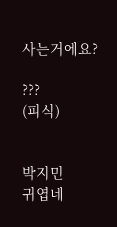사는거에요?

???
(피식)


박지민
귀엽네